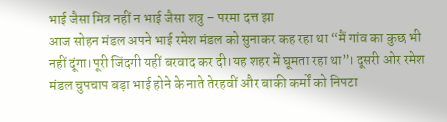भाई जैसा मित्र नहीं न भाई जैसा शत्रु – परमा दत्त झा
आज सोहन मंडल अपने भाई रमेश मंडल को सुनाकर कह रहा था “मैं गांव का कुछ भी नहीं दूंगा।पूरी जिंदगी यहीं बरवाद कर दी।यह शहर में घूमता रहा था”। दूसरी ओर रमेश मंडल चुपचाप बड़ा भाई होने के नाते तेरहवीं और बाकी कर्मों को निपटा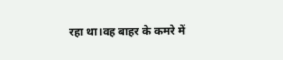रहा था।वह बाहर के कमरे में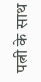पत्नी के साथ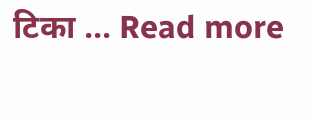टिका … Read more